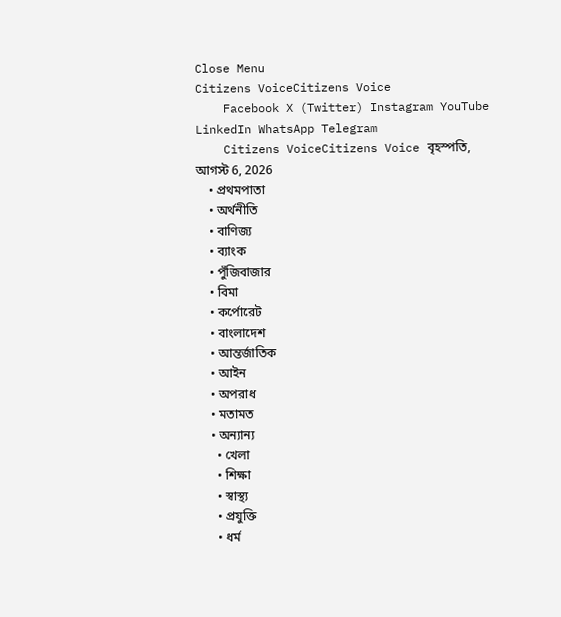Close Menu
Citizens VoiceCitizens Voice
    Facebook X (Twitter) Instagram YouTube LinkedIn WhatsApp Telegram
    Citizens VoiceCitizens Voice বৃহস্পতি, আগস্ট 6, 2026
    • প্রথমপাতা
    • অর্থনীতি
    • বাণিজ্য
    • ব্যাংক
    • পুঁজিবাজার
    • বিমা
    • কর্পোরেট
    • বাংলাদেশ
    • আন্তর্জাতিক
    • আইন
    • অপরাধ
    • মতামত
    • অন্যান্য
      • খেলা
      • শিক্ষা
      • স্বাস্থ্য
      • প্রযুক্তি
      • ধর্ম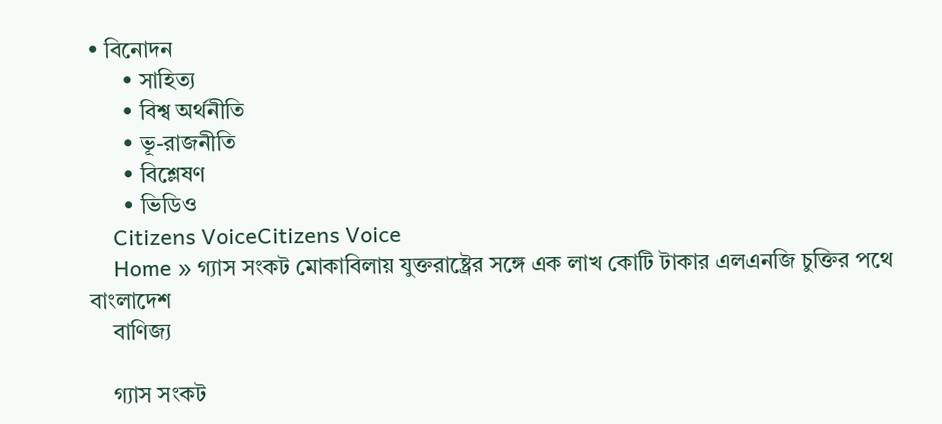• বিনোদন
      • সাহিত্য
      • বিশ্ব অর্থনীতি
      • ভূ-রাজনীতি
      • বিশ্লেষণ
      • ভিডিও
    Citizens VoiceCitizens Voice
    Home » গ্যাস সংকট মোকাবিলায় যুক্তরাষ্ট্রের সঙ্গে এক লাখ কোটি টাকার এলএনজি চুক্তির পথে বাংলাদেশ
    বাণিজ্য

    গ্যাস সংকট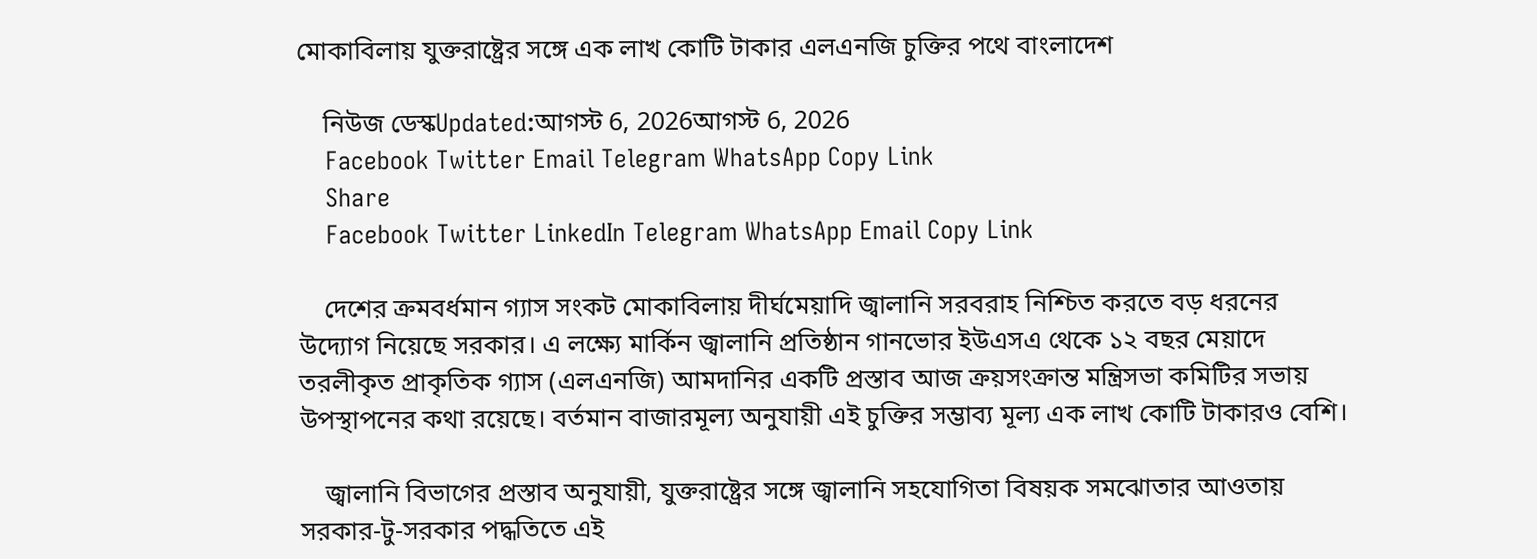মোকাবিলায় যুক্তরাষ্ট্রের সঙ্গে এক লাখ কোটি টাকার এলএনজি চুক্তির পথে বাংলাদেশ

    নিউজ ডেস্কUpdated:আগস্ট 6, 2026আগস্ট 6, 2026
    Facebook Twitter Email Telegram WhatsApp Copy Link
    Share
    Facebook Twitter LinkedIn Telegram WhatsApp Email Copy Link

    দেশের ক্রমবর্ধমান গ্যাস সংকট মোকাবিলায় দীর্ঘমেয়াদি জ্বালানি সরবরাহ নিশ্চিত করতে বড় ধরনের উদ্যোগ নিয়েছে সরকার। এ লক্ষ্যে মার্কিন জ্বালানি প্রতিষ্ঠান গানভোর ইউএসএ থেকে ১২ বছর মেয়াদে তরলীকৃত প্রাকৃতিক গ্যাস (এলএনজি) আমদানির একটি প্রস্তাব আজ ক্রয়সংক্রান্ত মন্ত্রিসভা কমিটির সভায় উপস্থাপনের কথা রয়েছে। বর্তমান বাজারমূল্য অনুযায়ী এই চুক্তির সম্ভাব্য মূল্য এক লাখ কোটি টাকারও বেশি।

    জ্বালানি বিভাগের প্রস্তাব অনুযায়ী, যুক্তরাষ্ট্রের সঙ্গে জ্বালানি সহযোগিতা বিষয়ক সমঝোতার আওতায় সরকার-টু-সরকার পদ্ধতিতে এই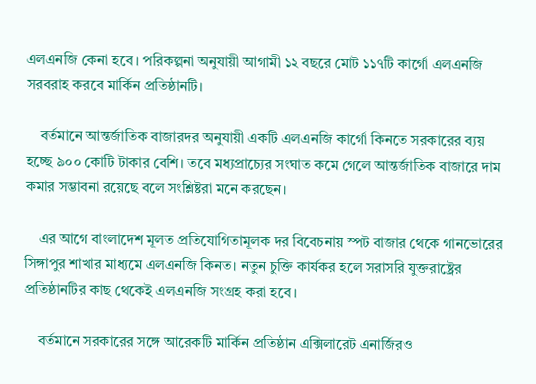এলএনজি কেনা হবে। পরিকল্পনা অনুযায়ী আগামী ১২ বছরে মোট ১১৭টি কার্গো এলএনজি সরবরাহ করবে মার্কিন প্রতিষ্ঠানটি।

    বর্তমানে আন্তর্জাতিক বাজারদর অনুযায়ী একটি এলএনজি কার্গো কিনতে সরকারের ব্যয় হচ্ছে ৯০০ কোটি টাকার বেশি। তবে মধ্যপ্রাচ্যের সংঘাত কমে গেলে আন্তর্জাতিক বাজারে দাম কমার সম্ভাবনা রয়েছে বলে সংশ্লিষ্টরা মনে করছেন।

    এর আগে বাংলাদেশ মূলত প্রতিযোগিতামূলক দর বিবেচনায় স্পট বাজার থেকে গানভোরের সিঙ্গাপুর শাখার মাধ্যমে এলএনজি কিনত। নতুন চুক্তি কার্যকর হলে সরাসরি যুক্তরাষ্ট্রের প্রতিষ্ঠানটির কাছ থেকেই এলএনজি সংগ্রহ করা হবে।

    বর্তমানে সরকারের সঙ্গে আরেকটি মার্কিন প্রতিষ্ঠান এক্সিলারেট এনার্জিরও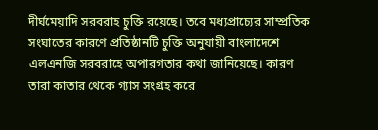দীর্ঘমেয়াদি সরবরাহ চুক্তি রয়েছে। তবে মধ্যপ্রাচ্যের সাম্প্রতিক সংঘাতের কারণে প্রতিষ্ঠানটি চুক্তি অনুযায়ী বাংলাদেশে এলএনজি সরবরাহে অপারগতার কথা জানিয়েছে। কারণ তারা কাতার থেকে গ্যাস সংগ্রহ করে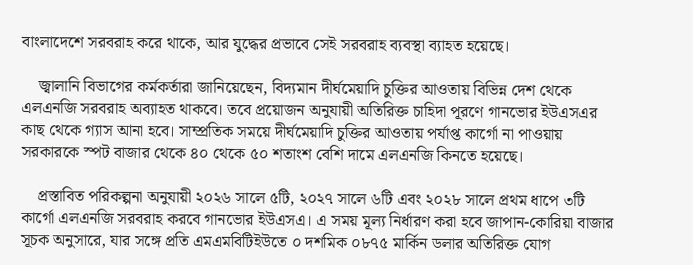বাংলাদেশে সরবরাহ করে থাকে, আর যুদ্ধের প্রভাবে সেই সরবরাহ ব্যবস্থা ব্যাহত হয়েছে।

    জ্বালানি বিভাগের কর্মকর্তারা জানিয়েছেন, বিদ্যমান দীর্ঘমেয়াদি চুক্তির আওতায় বিভিন্ন দেশ থেকে এলএনজি সরবরাহ অব্যাহত থাকবে। তবে প্রয়োজন অনুযায়ী অতিরিক্ত চাহিদা পূরণে গানভোর ইউএসএর কাছ থেকে গ্যাস আনা হবে। সাম্প্রতিক সময়ে দীর্ঘমেয়াদি চুক্তির আওতায় পর্যাপ্ত কার্গো না পাওয়ায় সরকারকে স্পট বাজার থেকে ৪০ থেকে ৫০ শতাংশ বেশি দামে এলএনজি কিনতে হয়েছে।

    প্রস্তাবিত পরিকল্পনা অনুযায়ী ২০২৬ সালে ৫টি, ২০২৭ সালে ৬টি এবং ২০২৮ সালে প্রথম ধাপে ৩টি কার্গো এলএনজি সরবরাহ করবে গানভোর ইউএসএ। এ সময় মূল্য নির্ধারণ করা হবে জাপান-কোরিয়া বাজার সূচক অনুসারে, যার সঙ্গে প্রতি এমএমবিটিইউতে ০ দশমিক ০৮৭৫ মার্কিন ডলার অতিরিক্ত যোগ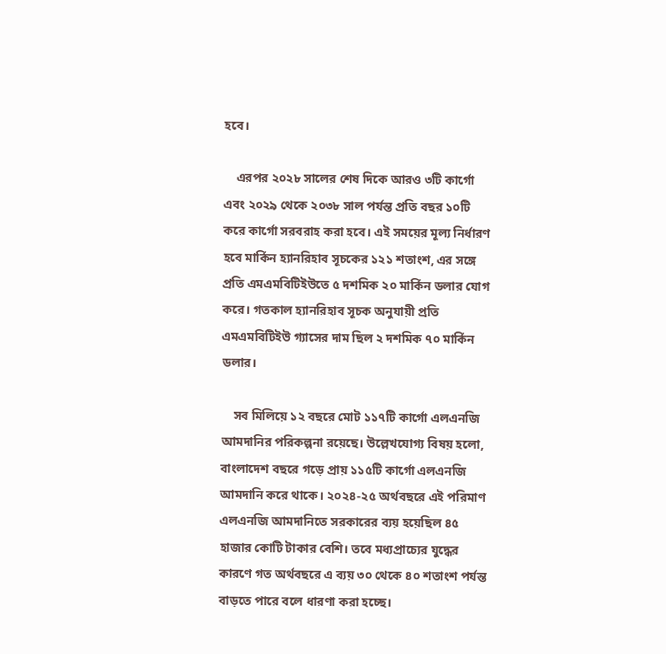হবে।

    এরপর ২০২৮ সালের শেষ দিকে আরও ৩টি কার্গো এবং ২০২৯ থেকে ২০৩৮ সাল পর্যন্ত প্রতি বছর ১০টি করে কার্গো সরবরাহ করা হবে। এই সময়ের মূল্য নির্ধারণ হবে মার্কিন হ্যানরিহাব সূচকের ১২১ শতাংশ, এর সঙ্গে প্রতি এমএমবিটিইউতে ৫ দশমিক ২০ মার্কিন ডলার যোগ করে। গতকাল হ্যানরিহাব সূচক অনুযায়ী প্রতি এমএমবিটিইউ গ্যাসের দাম ছিল ২ দশমিক ৭০ মার্কিন ডলার।

    সব মিলিয়ে ১২ বছরে মোট ১১৭টি কার্গো এলএনজি আমদানির পরিকল্পনা রয়েছে। উল্লেখযোগ্য বিষয় হলো, বাংলাদেশ বছরে গড়ে প্রায় ১১৫টি কার্গো এলএনজি আমদানি করে থাকে। ২০২৪-২৫ অর্থবছরে এই পরিমাণ এলএনজি আমদানিতে সরকারের ব্যয় হয়েছিল ৪৫ হাজার কোটি টাকার বেশি। তবে মধ্যপ্রাচ্যের যুদ্ধের কারণে গত অর্থবছরে এ ব্যয় ৩০ থেকে ৪০ শতাংশ পর্যন্ত বাড়তে পারে বলে ধারণা করা হচ্ছে।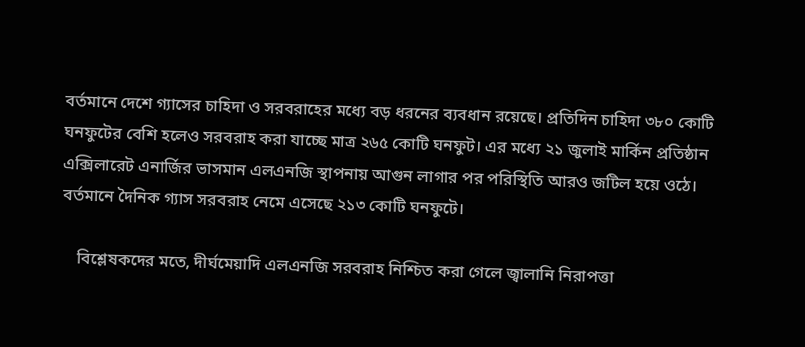বর্তমানে দেশে গ্যাসের চাহিদা ও সরবরাহের মধ্যে বড় ধরনের ব্যবধান রয়েছে। প্রতিদিন চাহিদা ৩৮০ কোটি ঘনফুটের বেশি হলেও সরবরাহ করা যাচ্ছে মাত্র ২৬৫ কোটি ঘনফুট। এর মধ্যে ২১ জুলাই মার্কিন প্রতিষ্ঠান এক্সিলারেট এনার্জির ভাসমান এলএনজি স্থাপনায় আগুন লাগার পর পরিস্থিতি আরও জটিল হয়ে ওঠে। বর্তমানে দৈনিক গ্যাস সরবরাহ নেমে এসেছে ২১৩ কোটি ঘনফুটে।

    বিশ্লেষকদের মতে, দীর্ঘমেয়াদি এলএনজি সরবরাহ নিশ্চিত করা গেলে জ্বালানি নিরাপত্তা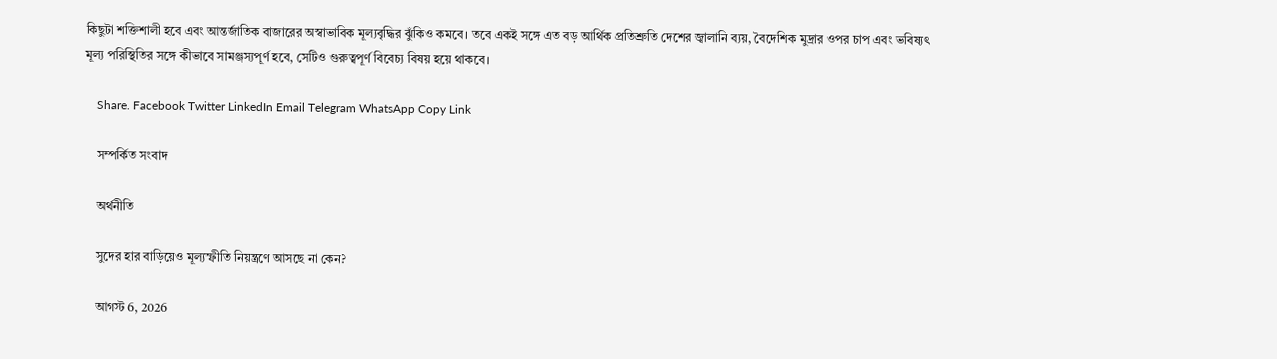কিছুটা শক্তিশালী হবে এবং আন্তর্জাতিক বাজারের অস্বাভাবিক মূল্যবৃদ্ধির ঝুঁকিও কমবে। তবে একই সঙ্গে এত বড় আর্থিক প্রতিশ্রুতি দেশের জ্বালানি ব্যয়, বৈদেশিক মুদ্রার ওপর চাপ এবং ভবিষ্যৎ মূল্য পরিস্থিতির সঙ্গে কীভাবে সামঞ্জস্যপূর্ণ হবে, সেটিও গুরুত্বপূর্ণ বিবেচ্য বিষয় হয়ে থাকবে।

    Share. Facebook Twitter LinkedIn Email Telegram WhatsApp Copy Link

    সম্পর্কিত সংবাদ

    অর্থনীতি

    সুদের হার বাড়িয়েও মূল্যস্ফীতি নিয়ন্ত্রণে আসছে না কেন?

    আগস্ট 6, 2026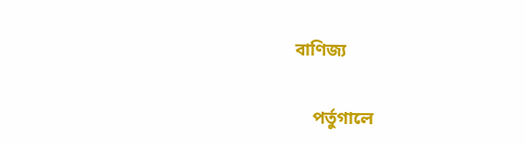বাণিজ্য

    পর্তুগালে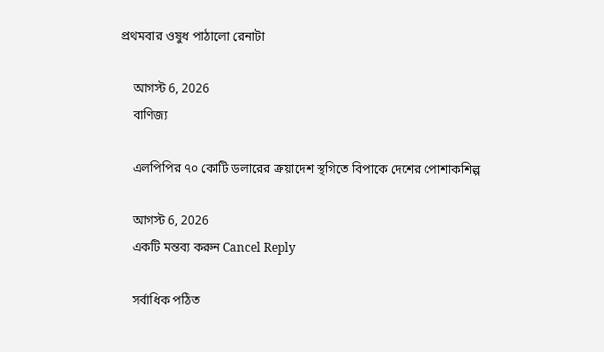প্রথমবার ওষুধ পাঠালো রেনাটা

    আগস্ট 6, 2026
    বাণিজ্য

    এলপিপির ৭০ কোটি ডলারের ক্রয়াদেশ স্থগিতে বিপাকে দেশের পোশাকশিল্প

    আগস্ট 6, 2026
    একটি মন্তব্য করুন Cancel Reply

    সর্বাধিক পঠিত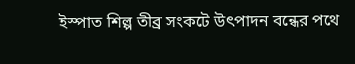ইস্পাত শিল্প তীব্র সংকটে উৎপাদন বন্ধের পথে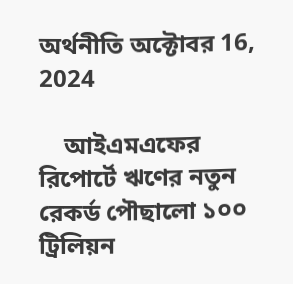অর্থনীতি অক্টোবর 16, 2024

    আইএমএফের রিপোর্টে ঋণের নতুন রেকর্ড পৌছালো ১০০ ট্রিলিয়ন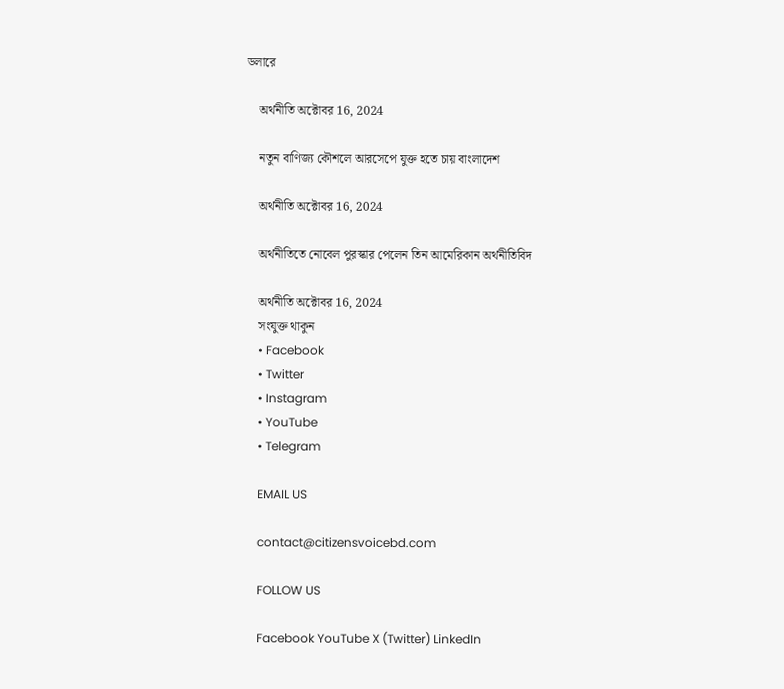ডলারে

    অর্থনীতি অক্টোবর 16, 2024

    নতুন বাণিজ্য কৌশলে আরসেপে যুক্ত হতে চায় বাংলাদেশ

    অর্থনীতি অক্টোবর 16, 2024

    অর্থনীতিতে নোবেল পুরস্কার পেলেন তিন আমেরিকান অর্থনীতিবিদ

    অর্থনীতি অক্টোবর 16, 2024
    সংযুক্ত থাকুন
    • Facebook
    • Twitter
    • Instagram
    • YouTube
    • Telegram

    EMAIL US

    contact@citizensvoicebd.com

    FOLLOW US

    Facebook YouTube X (Twitter) LinkedIn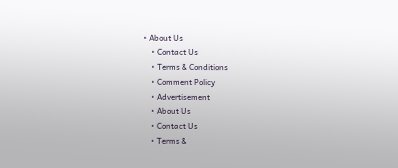• About Us
    • Contact Us
    • Terms & Conditions
    • Comment Policy
    • Advertisement
    • About Us
    • Contact Us
    • Terms &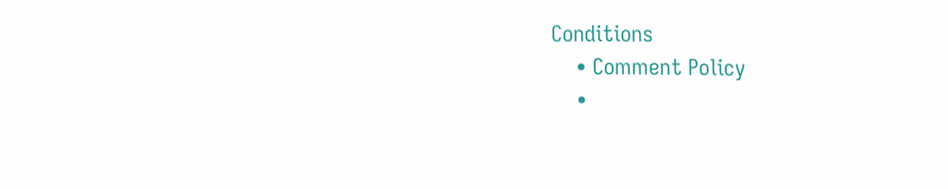Conditions
    • Comment Policy
    •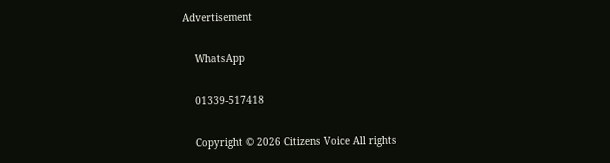Advertisement

    WhatsApp

    01339-517418

    Copyright © 2026 Citizens Voice All rights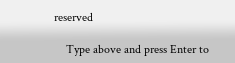reserved

    Type above and press Enter to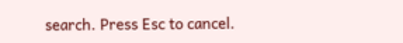search. Press Esc to cancel.